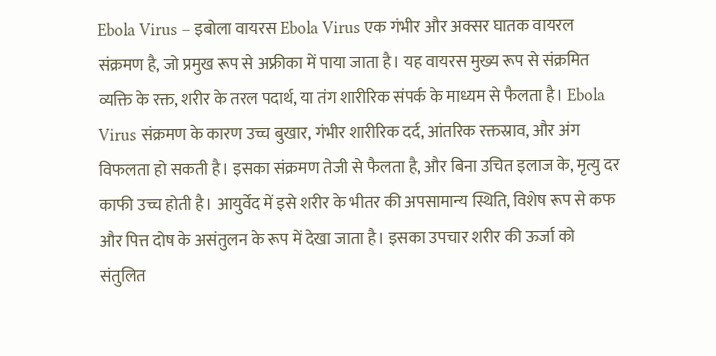Ebola Virus – इबोला वायरस Ebola Virus एक गंभीर और अक्सर घातक वायरल संक्रमण है, जो प्रमुख रूप से अफ्रीका में पाया जाता है। यह वायरस मुख्य रूप से संक्रमित व्यक्ति के रक्त, शरीर के तरल पदार्थ, या तंग शारीरिक संपर्क के माध्यम से फैलता है। Ebola Virus संक्रमण के कारण उच्च बुखार, गंभीर शारीरिक दर्द, आंतरिक रक्तस्राव, और अंग विफलता हो सकती है। इसका संक्रमण तेजी से फैलता है, और बिना उचित इलाज के, मृत्यु दर काफी उच्च होती है। आयुर्वेद में इसे शरीर के भीतर की अपसामान्य स्थिति, विशेष रूप से कफ और पित्त दोष के असंतुलन के रूप में देखा जाता है। इसका उपचार शरीर की ऊर्जा को संतुलित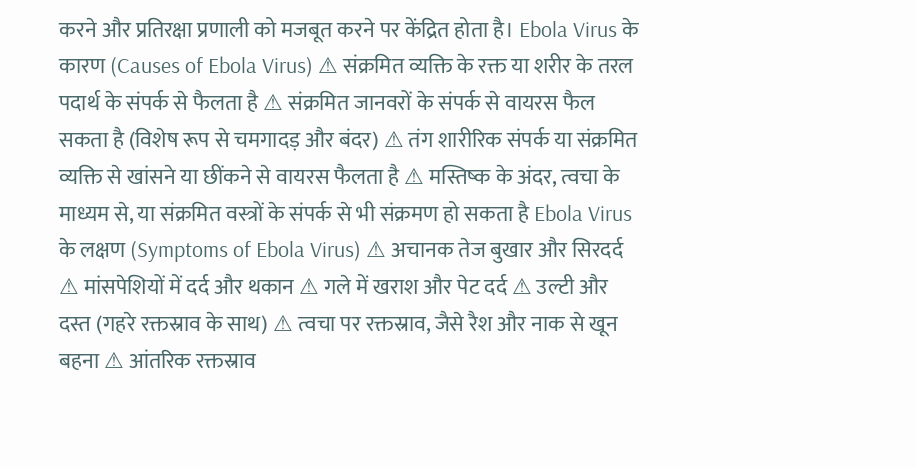करने और प्रतिरक्षा प्रणाली को मजबूत करने पर केंद्रित होता है। Ebola Virus के कारण (Causes of Ebola Virus) ⚠ संक्रमित व्यक्ति के रक्त या शरीर के तरल पदार्थ के संपर्क से फैलता है ⚠ संक्रमित जानवरों के संपर्क से वायरस फैल सकता है (विशेष रूप से चमगादड़ और बंदर) ⚠ तंग शारीरिक संपर्क या संक्रमित व्यक्ति से खांसने या छींकने से वायरस फैलता है ⚠ मस्तिष्क के अंदर, त्वचा के माध्यम से, या संक्रमित वस्त्रों के संपर्क से भी संक्रमण हो सकता है Ebola Virus के लक्षण (Symptoms of Ebola Virus) ⚠ अचानक तेज बुखार और सिरदर्द ⚠ मांसपेशियों में दर्द और थकान ⚠ गले में खराश और पेट दर्द ⚠ उल्टी और दस्त (गहरे रक्तस्राव के साथ) ⚠ त्वचा पर रक्तस्राव, जैसे रैश और नाक से खून बहना ⚠ आंतरिक रक्तस्राव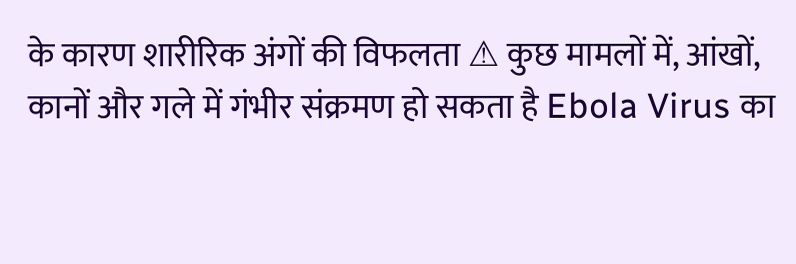के कारण शारीरिक अंगों की विफलता ⚠ कुछ मामलों में, आंखों, कानों और गले में गंभीर संक्रमण हो सकता है Ebola Virus का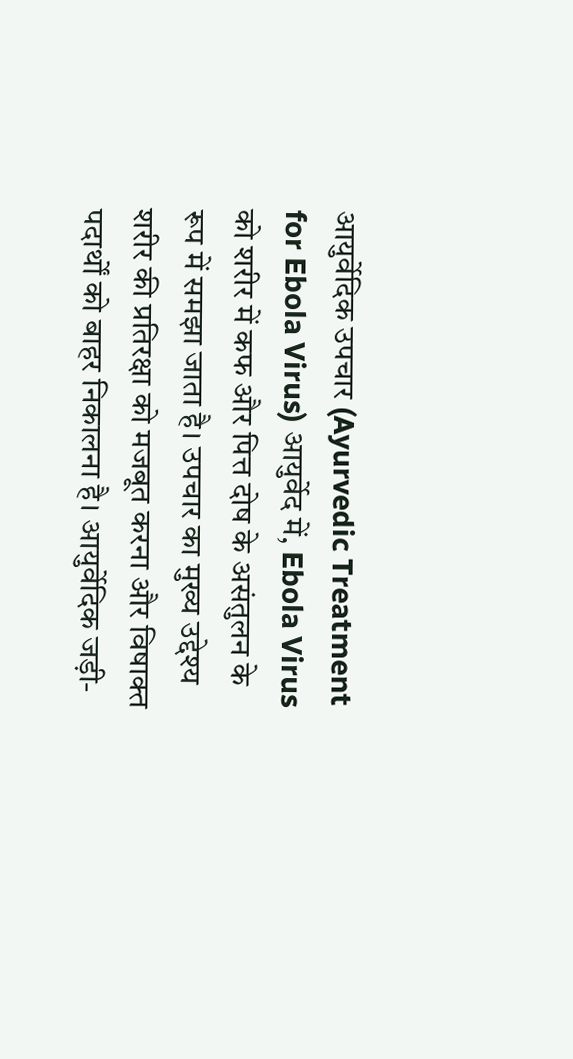आयुर्वेदिक उपचार (Ayurvedic Treatment for Ebola Virus) आयुर्वेद में, Ebola Virus को शरीर में कफ और पित्त दोष के असंतुलन के रूप में समझा जाता है। उपचार का मुख्य उद्देश्य शरीर की प्रतिरक्षा को मजबूत करना और विषाक्त पदार्थों को बाहर निकालना है। आयुर्वेदिक जड़ी-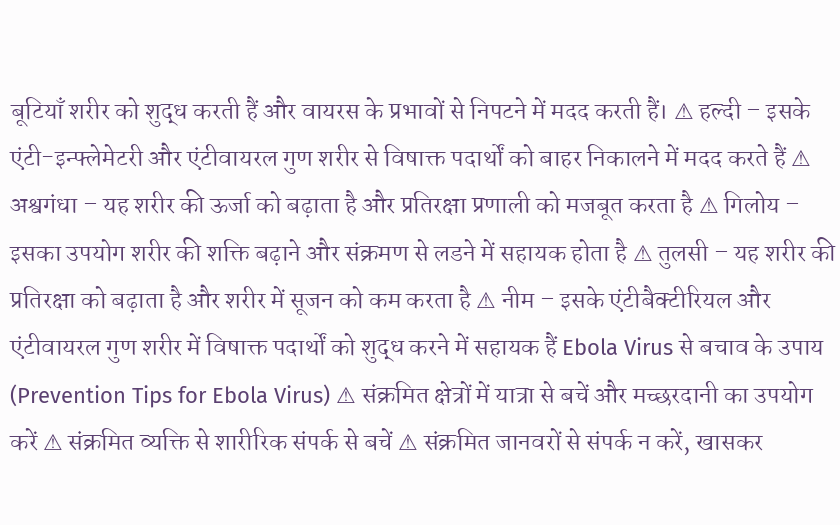बूटियाँ शरीर को शुद्ध करती हैं और वायरस के प्रभावों से निपटने में मदद करती हैं। ⚠ हल्दी – इसके एंटी-इन्फ्लेमेटरी और एंटीवायरल गुण शरीर से विषाक्त पदार्थों को बाहर निकालने में मदद करते हैं ⚠ अश्वगंधा – यह शरीर की ऊर्जा को बढ़ाता है और प्रतिरक्षा प्रणाली को मजबूत करता है ⚠ गिलोय – इसका उपयोग शरीर की शक्ति बढ़ाने और संक्रमण से लडने में सहायक होता है ⚠ तुलसी – यह शरीर की प्रतिरक्षा को बढ़ाता है और शरीर में सूजन को कम करता है ⚠ नीम – इसके एंटीबैक्टीरियल और एंटीवायरल गुण शरीर में विषाक्त पदार्थों को शुद्ध करने में सहायक हैं Ebola Virus से बचाव के उपाय (Prevention Tips for Ebola Virus) ⚠ संक्रमित क्षेत्रों में यात्रा से बचें और मच्छरदानी का उपयोग करें ⚠ संक्रमित व्यक्ति से शारीरिक संपर्क से बचें ⚠ संक्रमित जानवरों से संपर्क न करें, खासकर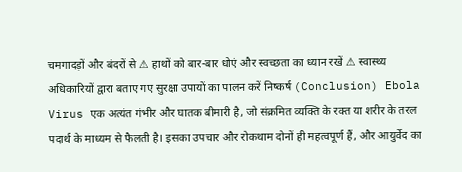चमगादड़ों और बंदरों से ⚠ हाथों को बार-बार धोएं और स्वच्छता का ध्यान रखें ⚠ स्वास्थ्य अधिकारियों द्वारा बताए गए सुरक्षा उपायों का पालन करें निष्कर्ष (Conclusion) Ebola Virus एक अत्यंत गंभीर और घातक बीमारी है, जो संक्रमित व्यक्ति के रक्त या शरीर के तरल पदार्थ के माध्यम से फैलती है। इसका उपचार और रोकथाम दोनों ही महत्वपूर्ण हैं, और आयुर्वेद का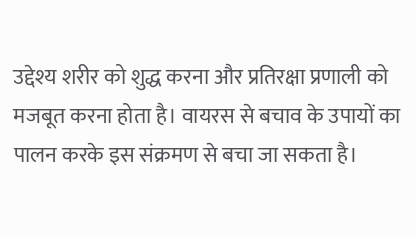उद्देश्य शरीर को शुद्ध करना और प्रतिरक्षा प्रणाली को मजबूत करना होता है। वायरस से बचाव के उपायों का पालन करके इस संक्रमण से बचा जा सकता है।